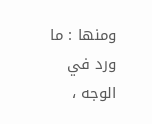ومنها : ما ورد في الوجه ،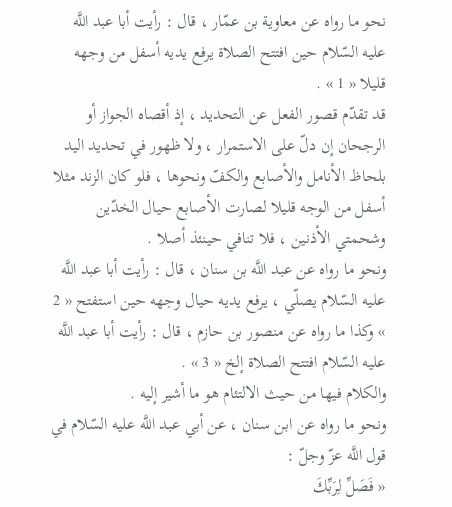نحو ما رواه عن معاوية بن عمّار ، قال : رأيت أبا عبد اللَّه عليه السّلام حين افتتح الصلاة يرفع يديه أسفل من وجهه قليلا « 1 » .
قد تقدّم قصور الفعل عن التحديد ، إذ أقصاه الجواز أو الرجحان إن دلّ على الاستمرار ، ولا ظهور في تحديد اليد بلحاظ الأنامل والأصابع والكفّ ونحوها ، فلو كان الزند مثلا أسفل من الوجه قليلا لصارت الأصابع حيال الخدّين وشحمتي الأذنين ، فلا تنافي حينئذ أصلا .
ونحو ما رواه عن عبد اللَّه بن سنان ، قال : رأيت أبا عبد اللَّه عليه السّلام يصلّي ، يرفع يديه حيال وجهه حين استفتح « 2 » وكذا ما رواه عن منصور بن حازم ، قال : رأيت أبا عبد اللَّه عليه السّلام افتتح الصلاة إلخ « 3 » .
والكلام فيها من حيث الالتئام هو ما أشير إليه .
ونحو ما رواه عن ابن سنان ، عن أبي عبد اللَّه عليه السّلام في قول اللَّه عزّ وجلّ :
« فَصَلِّ لِرَبِّكَ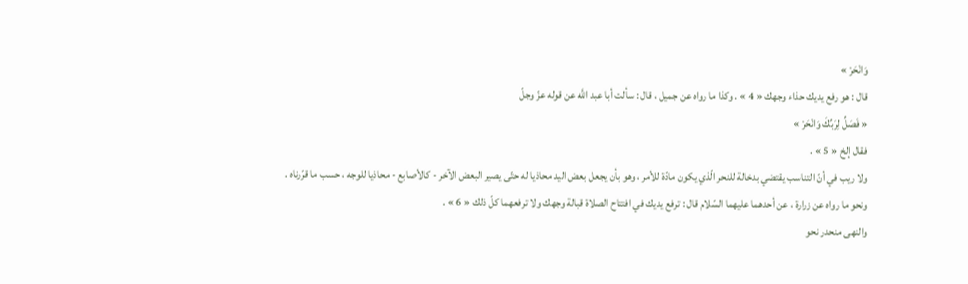وَانْحَرْ »
قال : هو رفع يديك حذاء وجهك « 4 » . وكذا ما رواه عن جميل ، قال : سألت أبا عبد اللَّه عن قوله عزّ وجلّ
« فَصَلِّ لِرَبِّكَ وَانْحَرْ »
فقال إلخ « 5 » .
ولا ريب في أنّ التناسب يقتضي بدخالة للنحر الّذي يكون مادّة للأمر ، وهو بأن يجعل بعض اليد محاذيا له حتّى يصير البعض الآخر - كالأصابع - محاذيا للوجه ، حسب ما قرّرناه .
ونحو ما رواه عن زرارة ، عن أحدهما عليهما السّلام قال : ترفع يديك في افتتاح الصلاة قبالة وجهك ولا ترفعهما كلّ ذلك « 6 » .
والنهى منحدر نحو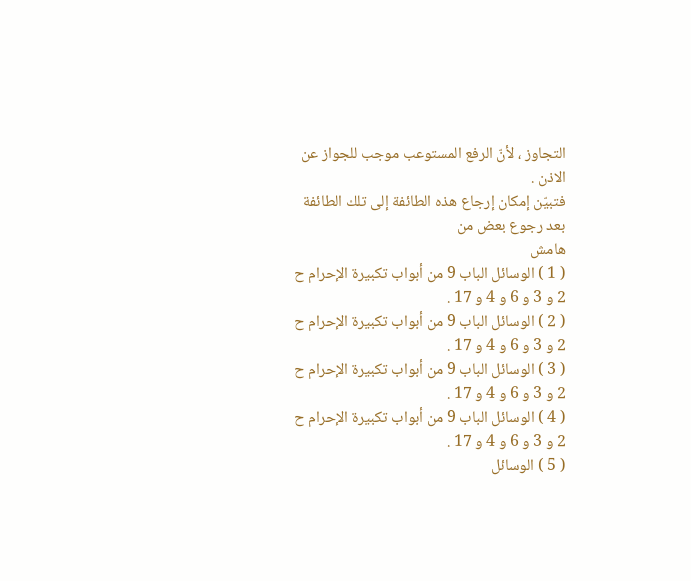التجاوز ، لأنّ الرفع المستوعب موجب للجواز عن الاذن .
فتبيّن إمكان إرجاع هذه الطائفة إلى تلك الطائفة بعد رجوع بعض من
هامش
( 1 ) الوسائل الباب 9 من أبواب تكبيرة الإحرام ح 2 و 3 و 6 و 4 و 17 .
( 2 ) الوسائل الباب 9 من أبواب تكبيرة الإحرام ح 2 و 3 و 6 و 4 و 17 .
( 3 ) الوسائل الباب 9 من أبواب تكبيرة الإحرام ح 2 و 3 و 6 و 4 و 17 .
( 4 ) الوسائل الباب 9 من أبواب تكبيرة الإحرام ح 2 و 3 و 6 و 4 و 17 .
( 5 ) الوسائل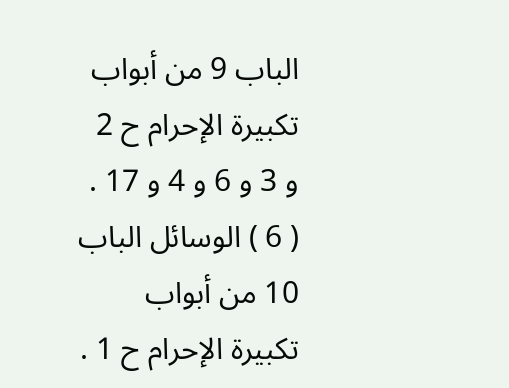الباب 9 من أبواب تكبيرة الإحرام ح 2 و 3 و 6 و 4 و 17 .
( 6 ) الوسائل الباب 10 من أبواب تكبيرة الإحرام ح 1 .